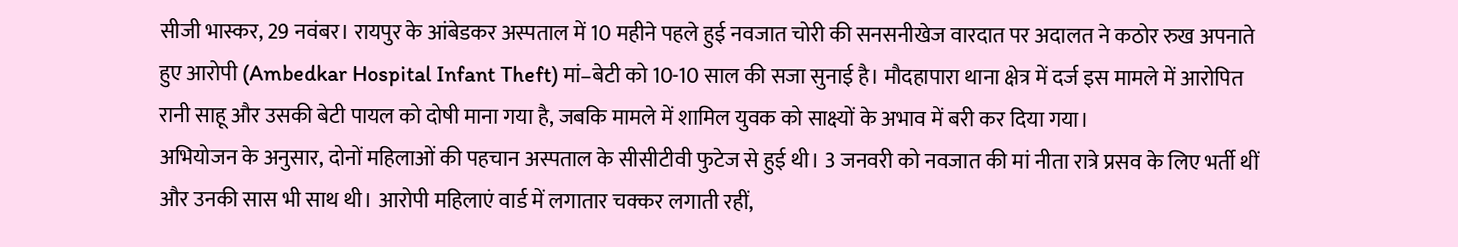सीजी भास्कर, 29 नवंबर। रायपुर के आंबेडकर अस्पताल में 10 महीने पहले हुई नवजात चोरी की सनसनीखेज वारदात पर अदालत ने कठोर रुख अपनाते हुए आरोपी (Ambedkar Hospital Infant Theft) मां–बेटी को 10-10 साल की सजा सुनाई है। मौदहापारा थाना क्षेत्र में दर्ज इस मामले में आरोपित रानी साहू और उसकी बेटी पायल को दोषी माना गया है, जबकि मामले में शामिल युवक को साक्ष्यों के अभाव में बरी कर दिया गया।
अभियोजन के अनुसार, दोनों महिलाओं की पहचान अस्पताल के सीसीटीवी फुटेज से हुई थी। 3 जनवरी को नवजात की मां नीता रात्रे प्रसव के लिए भर्ती थीं और उनकी सास भी साथ थी। आरोपी महिलाएं वार्ड में लगातार चक्कर लगाती रहीं,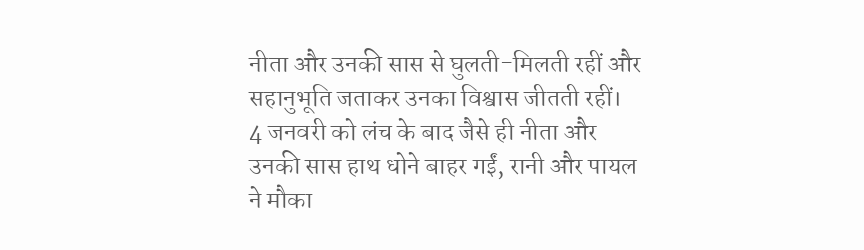नीता और उनकी सास से घुलती-मिलती रहीं और सहानुभूति जताकर उनका विश्वास जीतती रहीं।
4 जनवरी को लंच के बाद जैसे ही नीता और उनकी सास हाथ धोने बाहर गईं, रानी और पायल ने मौका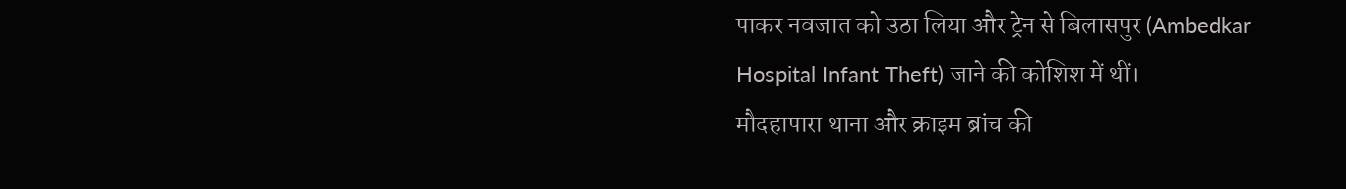पाकर नवजात को उठा लिया और ट्रेन से बिलासपुर (Ambedkar Hospital Infant Theft) जाने की कोशिश में थीं।
मौदहापारा थाना और क्राइम ब्रांच की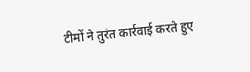टीमों ने तुरंत कार्रवाई करते हुए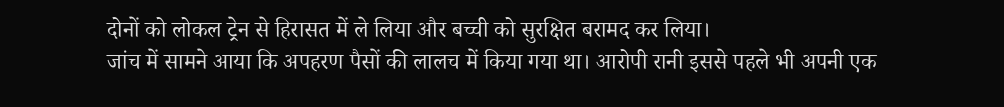दोनों को लोकल ट्रेन से हिरासत में ले लिया और बच्ची को सुरक्षित बरामद कर लिया।
जांच में सामने आया कि अपहरण पैसों की लालच में किया गया था। आरोपी रानी इससे पहले भी अपनी एक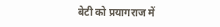बेटी को प्रयागराज में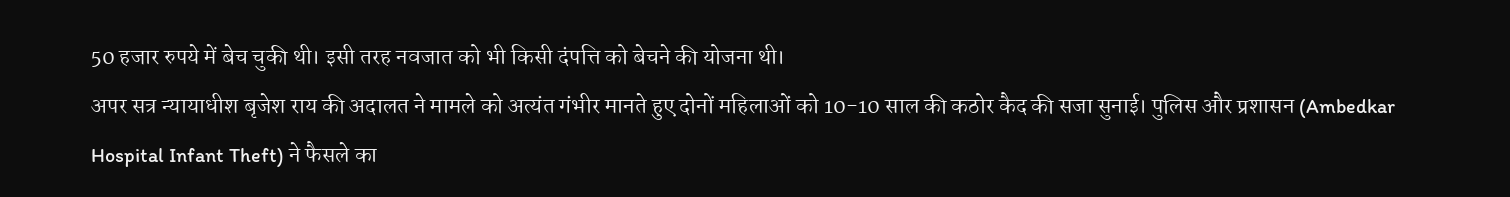50 हजार रुपये में बेच चुकी थी। इसी तरह नवजात को भी किसी दंपत्ति को बेचने की योजना थी।
अपर सत्र न्यायाधीश बृजेश राय की अदालत ने मामले को अत्यंत गंभीर मानते हुए दोनों महिलाओं को 10-10 साल की कठोर कैद की सजा सुनाई। पुलिस और प्रशासन (Ambedkar Hospital Infant Theft) ने फैसले का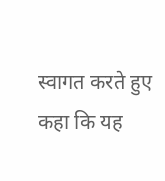स्वागत करते हुए कहा कि यह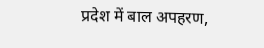प्रदेश में बाल अपहरण,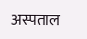अस्पताल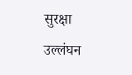सुरक्षा उल्लंघन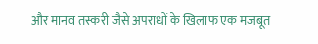और मानव तस्करी जैसे अपराधों के खिलाफ एक मजबूत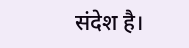संदेश है।